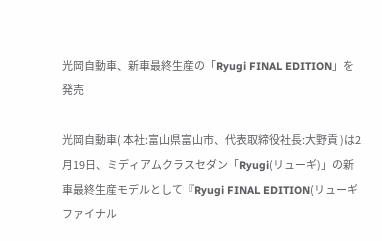光岡自動車、新車最終生産の「Ryugi FINAL EDITION」を発売

光岡自動車( 本社:富山県富山市、代表取締役社長:大野貢 )は2月19日、ミディアムクラスセダン「Ryugi(リューギ)」の新車最終生産モデルとして『Ryugi FINAL EDITION(リューギ ファイナル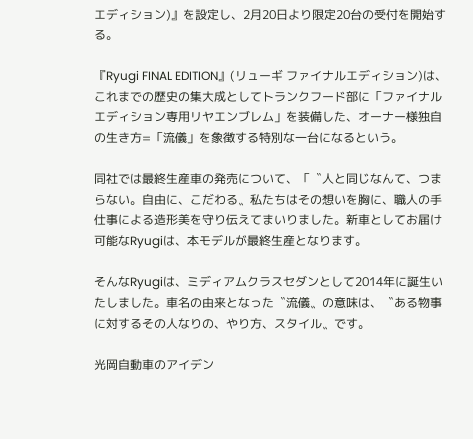エディション)』を設定し、2月20日より限定20台の受付を開始する。

『Ryugi FINAL EDITION』(リューギ ファイナルエディション)は、これまでの歴史の集大成としてトランクフード部に「ファイナルエディション専用リヤエンブレム」を装備した、オーナー様独自の生き方=「流儀」を象徴する特別な一台になるという。

同社では最終生産車の発売について、「〝人と同じなんて、つまらない。自由に、こだわる〟私たちはその想いを胸に、職人の手仕事による造形美を守り伝えてまいりました。新車としてお届け可能なRyugiは、本モデルが最終生産となります。

そんなRyugiは、ミディアムクラスセダンとして2014年に誕生いたしました。車名の由来となった〝流儀〟の意味は、〝ある物事に対するその人なりの、やり方、スタイル〟です。

光岡自動車のアイデン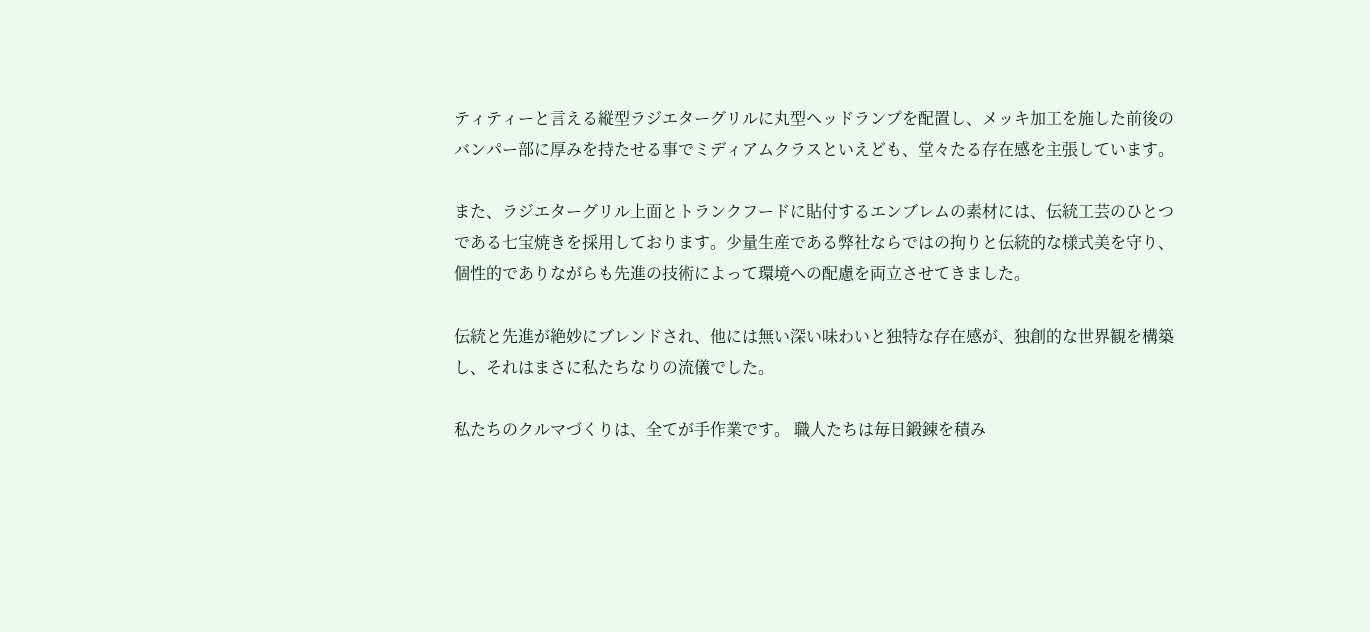ティティーと言える縦型ラジエターグリルに丸型ヘッドランプを配置し、メッキ加工を施した前後のバンパー部に厚みを持たせる事でミディアムクラスといえども、堂々たる存在感を主張しています。

また、ラジエターグリル上面とトランクフードに貼付するエンブレムの素材には、伝統工芸のひとつである七宝焼きを採用しております。少量生産である弊社ならではの拘りと伝統的な様式美を守り、個性的でありながらも先進の技術によって環境への配慮を両立させてきました。

伝統と先進が絶妙にブレンドされ、他には無い深い味わいと独特な存在感が、独創的な世界観を構築し、それはまさに私たちなりの流儀でした。

私たちのクルマづくりは、全てが手作業です。 職人たちは毎日鍛錬を積み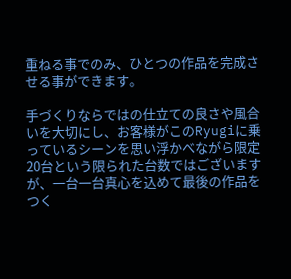重ねる事でのみ、ひとつの作品を完成させる事ができます。

手づくりならではの仕立ての良さや風合いを大切にし、お客様がこのRyugiに乗っているシーンを思い浮かべながら限定20台という限られた台数ではございますが、一台一台真心を込めて最後の作品をつく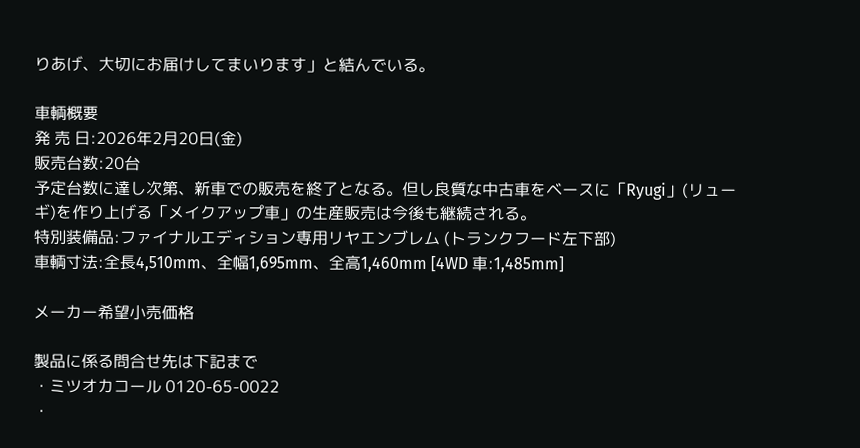りあげ、大切にお届けしてまいります」と結んでいる。

車輌概要
発 売 日:2026年2月20日(金)
販売台数:20台
予定台数に達し次第、新車での販売を終了となる。但し良質な中古車をベースに「Ryugi」(リューギ)を作り上げる「メイクアップ車」の生産販売は今後も継続される。
特別装備品:ファイナルエディション専用リヤエンブレム (トランクフード左下部)
車輌寸法:全長4,510mm、全幅1,695mm、全高1,460mm [4WD 車:1,485mm]

メーカー希望小売価格

製品に係る問合せ先は下記まで
・ミツオカコール 0120-65-0022
・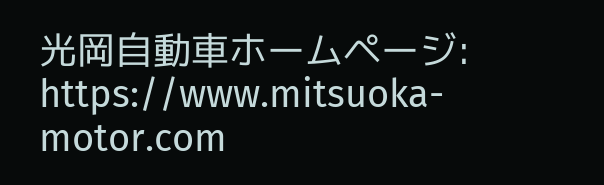光岡自動車ホームページ: https://www.mitsuoka-motor.com